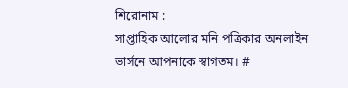শিরোনাম :
সাপ্তাহিক আলোর মনি পত্রিকার অনলাইন ভার্সনে আপনাকে স্বাগতম। #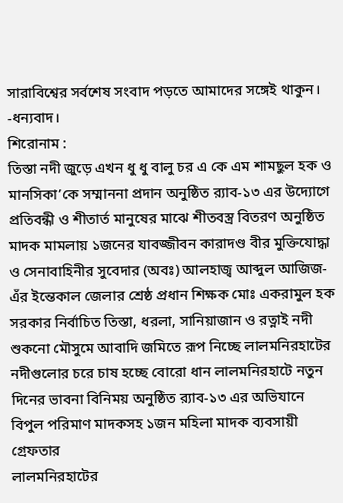সারাবিশ্বের সর্বশেষ সংবাদ পড়তে আমাদের সঙ্গেই থাকুন। -ধন্যবাদ।
শিরোনাম :
তিস্তা নদী জুড়ে এখন ধু ধু বালু চর এ কে এম শামছুল হক ও মানসিকা’কে সম্মাননা প্রদান অনুষ্ঠিত র‌্যাব-১৩ এর উদ্যোগে প্রতিবন্ধী ও শীতার্ত মানুষের মাঝে শীতবস্ত্র বিতরণ অনুষ্ঠিত মাদক মামলায় ১জনের যাবজ্জীবন কারাদণ্ড বীর মুক্তিযোদ্ধা ও সেনাবাহিনীর সুবেদার (অবঃ) আলহাজ্ব আব্দুল আজিজ-এঁর ইন্তেকাল জেলার শ্রেষ্ঠ প্রধান শিক্ষক মোঃ একরামুল হক সরকার নির্বাচিত তিস্তা, ধরলা, সানিয়াজান ও রত্নাই নদী শুকনো মৌসুমে আবাদি জমিতে রূপ নিচ্ছে লালমনিরহাটের নদীগুলোর চরে চাষ হচ্ছে বোরো ধান লালমনিরহাটে নতুন দিনের ভাবনা বিনিময় অনুষ্ঠিত র‍্যাব-১৩ এর অভিযানে বিপুল পরিমাণ মাদকসহ ১জন মহিলা মাদক ব্যবসায়ী গ্রেফতার
লালমনিরহাটের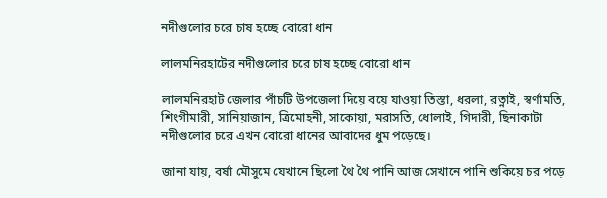নদীগুলোর চরে চাষ হচ্ছে বোরো ধান

লালমনিরহাটের নদীগুলোর চরে চাষ হচ্ছে বোরো ধান

লালমনিরহাট জেলার পাঁচটি উপজেলা দিয়ে বয়ে যাওয়া তিস্তা, ধরলা, রত্নাই, স্বর্ণামতি, শিংগীমারী, সানিয়াজান, ত্রিমোহনী, সাকোয়া, মরাসতি, ধোলাই, গিদারী, ছিনাকাটা নদীগুলোর চরে এখন বোরো ধানের আবাদের ধুম পড়েছে।

জানা যায়, বর্ষা মৌসুমে যেখানে ছিলো থৈ থৈ পানি আজ সেখানে পানি শুকিয়ে চর পড়ে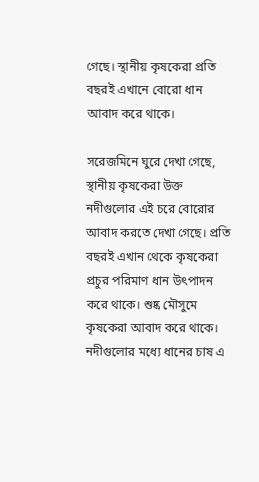গেছে। স্থানীয় কৃষকেরা প্রতি বছরই এখানে বোরো ধান আবাদ করে থাকে।

সরেজমিনে ঘুরে দেখা গেছে, স্থানীয় কৃষকেরা উক্ত নদীগুলোর এই চরে বোরোর আবাদ করতে দেখা গেছে। প্রতি বছরই এখান থেকে কৃষকেরা প্রচুর পরিমাণ ধান উৎপাদন করে থাকে। শুষ্ক মৌসুমে কৃষকেরা আবাদ করে থাকে। নদীগুলোর মধ্যে ধানের চাষ এ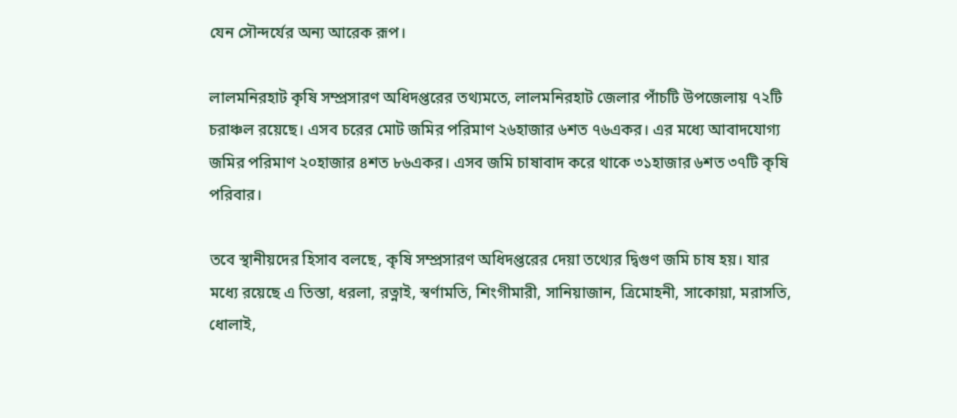যেন সৌন্দর্যের অন্য আরেক রূপ।

লালমনিরহাট কৃষি সম্প্রসারণ অধিদপ্তরের তথ্যমতে, লালমনিরহাট জেলার পাঁচটি উপজেলায় ৭২টি চরাঞ্চল রয়েছে। এসব চরের মোট জমির পরিমাণ ২৬হাজার ৬শত ৭৬একর। এর মধ্যে আবাদযোগ্য জমির পরিমাণ ২০হাজার ৪শত ৮৬একর। এসব জমি চাষাবাদ করে থাকে ৩১হাজার ৬শত ৩৭টি কৃষি পরিবার।

তবে স্থানীয়দের হিসাব বলছে, কৃষি সম্প্রসারণ অধিদপ্তরের দেয়া তথ্যের দ্বিগুণ জমি চাষ হয়। যার মধ্যে রয়েছে এ তিস্তা, ধরলা, রত্নাই, স্বর্ণামতি, শিংগীমারী, সানিয়াজান, ত্রিমোহনী, সাকোয়া, মরাসতি, ধোলাই,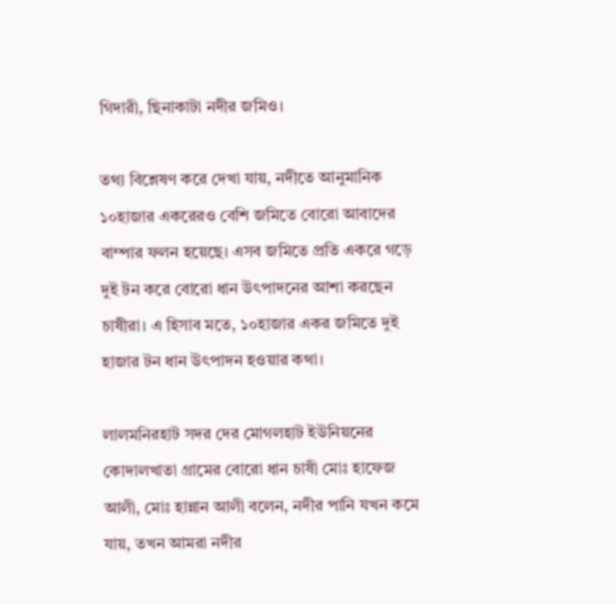গিদারী, ছিনাকাটা নদীর জমিও।

তথ্য বিশ্লেষণ করে দেখা যায়, নদীতে আনুমানিক ১০হাজার একরেরও বেশি জমিতে বোরো আবাদের বাম্পার ফলন হয়েছে। এসব জমিতে প্রতি একরে গড়ে দুই টন করে বোরো ধান উৎপাদনের আশা করছেন চাষীরা। এ হিসাব মতে, ১০হাজার একর জমিতে দুই হাজার টন ধান উৎপাদন হওয়ার কথা।

লালমনিরহাট সদর দের মোগলহাট ইউনিয়নের কোদালখাতা গ্রামের বোরো ধান চাষী মোঃ হাফেজ আলী, মোঃ হান্নান আলী বলেন, নদীর পানি যখন কমে যায়, তখন আমরা নদীর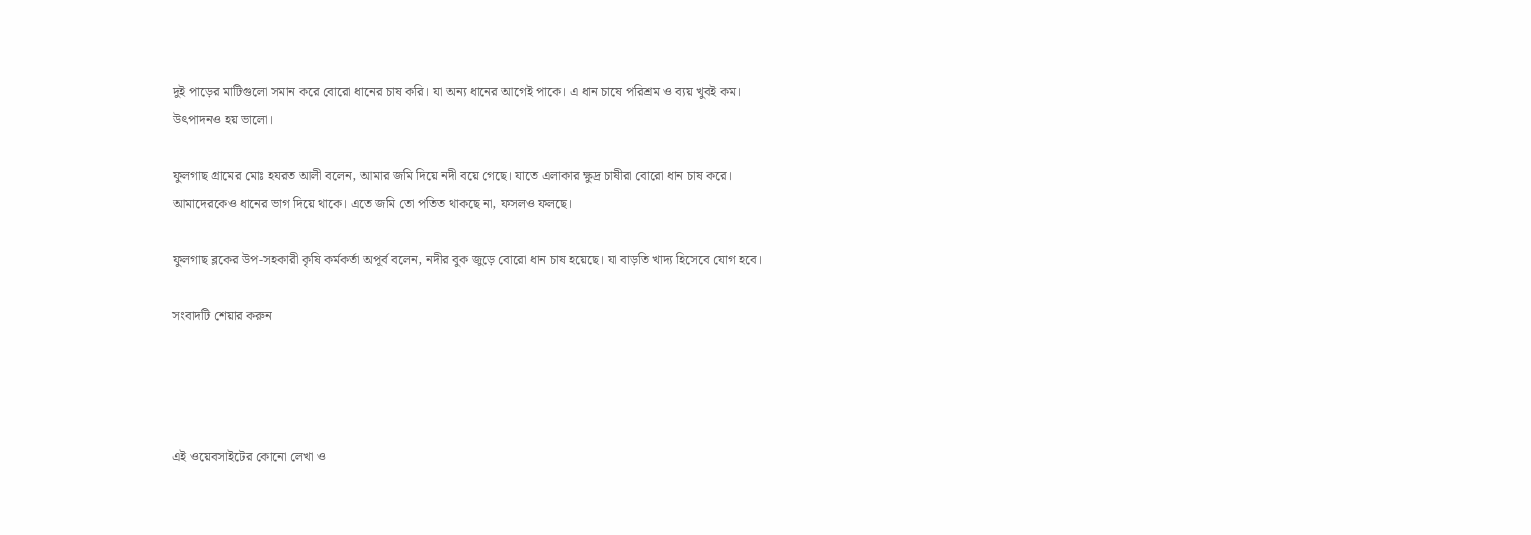দুই পাড়ের মাটিগুলো সমান করে বোরো ধানের চাষ করি। যা অন্য ধানের আগেই পাকে। এ ধান চাষে পরিশ্রম ও ব্যয় খুবই কম। উৎপাদনও হয় ভালো।

ফুলগাছ গ্রামের মোঃ হযরত আলী বলেন, আমার জমি দিয়ে নদী বয়ে গেছে। যাতে এলাকার ক্ষুদ্র চাষীরা বোরো ধান চাষ করে। আমাদেরকেও ধানের ভাগ দিয়ে থাকে। এতে জমি তো পতিত থাকছে না, ফসলও ফলছে।

ফুলগাছ ব্লকের উপ-সহকারী কৃষি কর্মকর্তা অপূর্ব বলেন, নদীর বুক জুড়ে বোরো ধান চাষ হয়েছে। যা বাড়তি খাদ্য হিসেবে যোগ হবে।

সংবাদটি শেয়ার করুন




এই ওয়েবসাইটের কোনো লেখা ও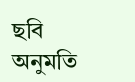ছবি অনুমতি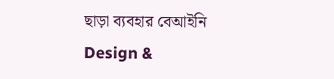ছাড়া ব্যবহার বেআইনি
Design &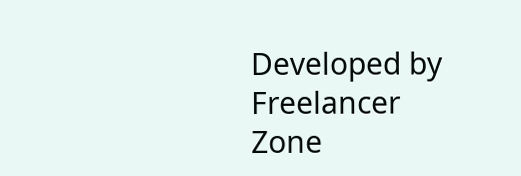Developed by Freelancer Zone